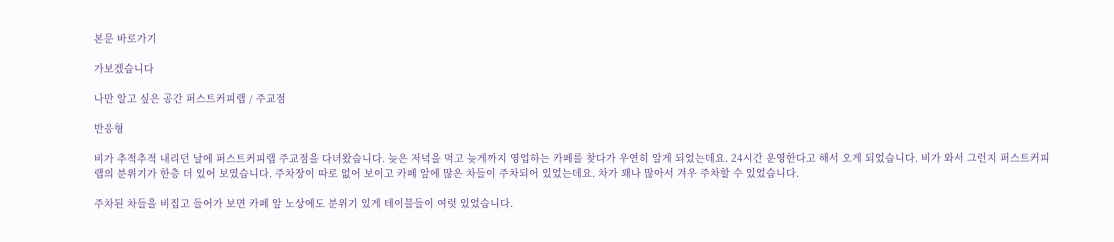본문 바로가기

가보겠습니다

나만 알고 싶은 공간 퍼스트커피랩 / 주교점

반응형

비가 추적추적 내리던 날에 퍼스트커피랩 주교점을 다녀왔습니다. 늦은 저녁을 먹고 늦게까지 영업하는 카페를 찾다가 우연히 알게 되었는데요. 24시간 운영한다고 해서 오게 되었습니다. 비가 와서 그런지 퍼스트커피랩의 분위기가 한층 더 있어 보였습니다. 주차장이 따로 없어 보이고 카페 앞에 많은 차들이 주차되어 있었는데요. 차가 꽤나 많아서 겨우 주차할 수 있었습니다.

주차된 차들을 비집고 들어가 보면 카페 앞 노상에도 분위기 있게 테이블들이 여럿 있었습니다.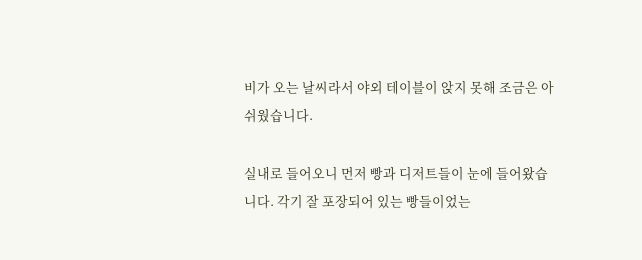비가 오는 날씨라서 야외 테이블이 앉지 못해 조금은 아쉬웠습니다.

실내로 들어오니 먼저 빵과 디저트들이 눈에 들어왔습니다. 각기 잘 포장되어 있는 빵들이었는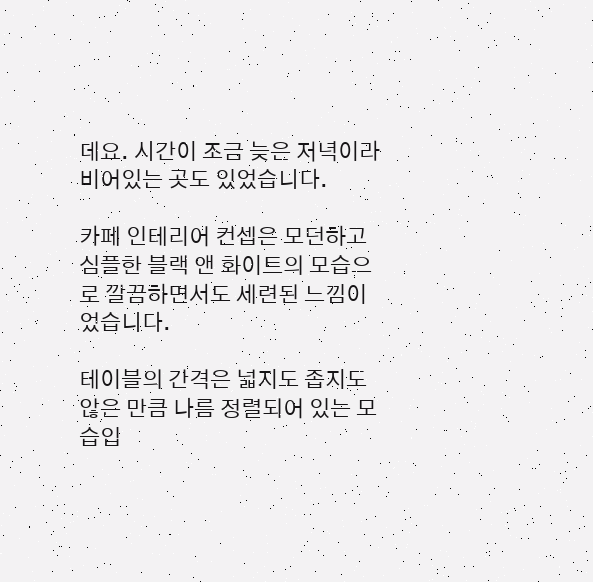데요. 시간이 조금 늦은 저녁이라 비어있는 곳도 있었습니다.

카페 인테리어 컨셉은 모던하고 심플한 블랙 앤 화이트의 모습으로 깔끔하면서도 세련된 느낌이었습니다.

테이블의 간격은 넓지도 좁지도 않은 만큼 나름 정렬되어 있는 모습입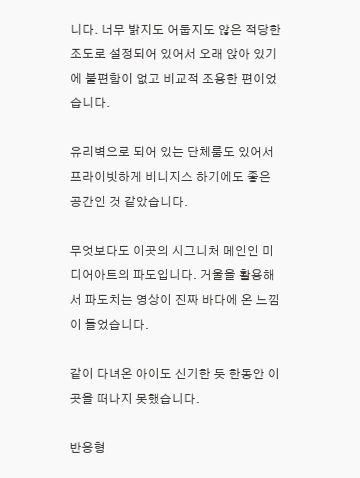니다. 너무 밝지도 어둡지도 않은 적당한 조도로 설정되어 있어서 오래 앉아 있기에 불편함이 없고 비교적 조용한 편이었습니다.

유리벽으로 되어 있는 단체룸도 있어서 프라이빗하게 비니지스 하기에도 좋은 공간인 것 같았습니다.

무엇보다도 이곳의 시그니처 메인인 미디어아트의 파도입니다. 거울을 활용해서 파도치는 영상이 진짜 바다에 온 느낌이 들었습니다.

같이 다녀온 아이도 신기한 듯 한동안 이곳을 떠나지 못했습니다.

반응형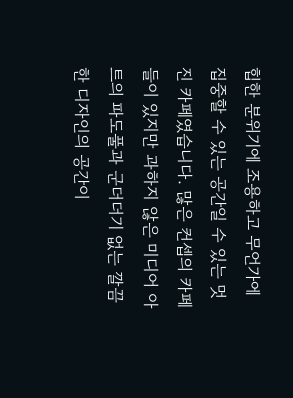힙한 분위기에 조용하고 무언가에 집중할 수 있는 공간일 수 있는 멋진 카페였습니다. 많은 컨셉의 카페들이 있지만 과하지 않은 미디어 아트의 파도풀과 군더더기 없는 깔끔한 디자인의 공간이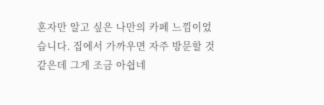혼자만 알고 싶은 나만의 카페 느낌이었습니다. 집에서 가까우면 자주 방문할 것 같은데 그게 조금 아쉽네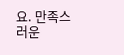요. 만족스러운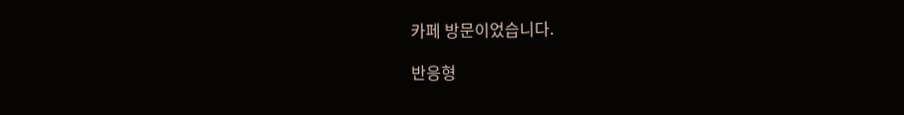카페 방문이었습니다.

반응형